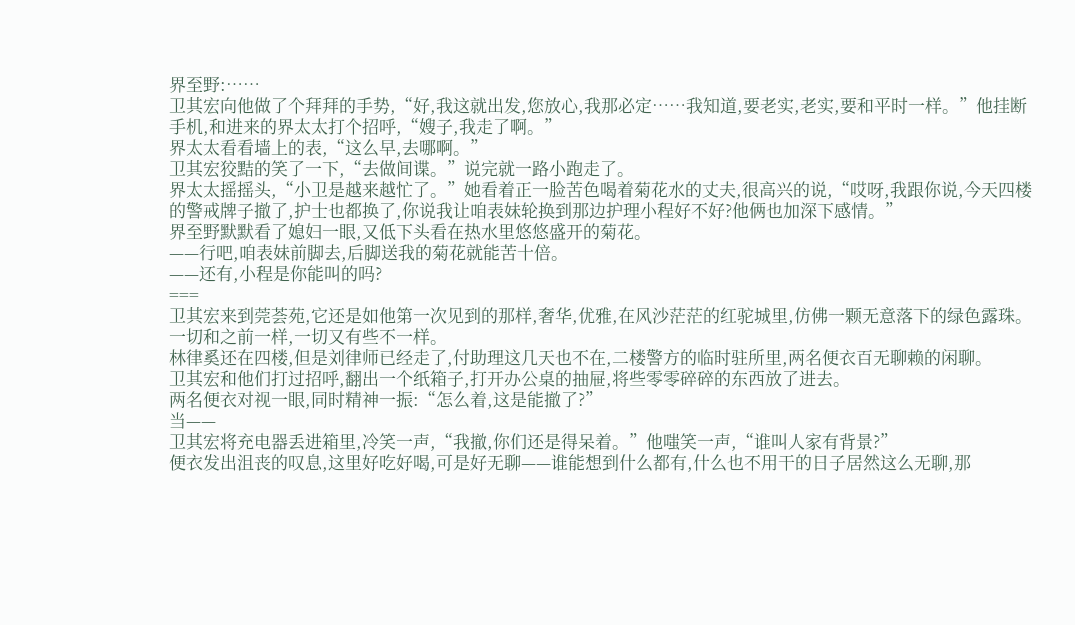界至野:……
卫其宏向他做了个拜拜的手势,“好,我这就出发,您放心,我那必定……我知道,要老实,老实,要和平时一样。”他挂断手机,和进来的界太太打个招呼,“嫂子,我走了啊。”
界太太看看墙上的表,“这么早,去哪啊。”
卫其宏狡黠的笑了一下,“去做间谍。”说完就一路小跑走了。
界太太摇摇头,“小卫是越来越忙了。”她看着正一脸苦色喝着菊花水的丈夫,很高兴的说,“哎呀,我跟你说,今天四楼的警戒牌子撤了,护士也都换了,你说我让咱表妹轮换到那边护理小程好不好?他俩也加深下感情。”
界至野默默看了媳妇一眼,又低下头看在热水里悠悠盛开的菊花。
——行吧,咱表妹前脚去,后脚送我的菊花就能苦十倍。
——还有,小程是你能叫的吗?
===
卫其宏来到莞荟苑,它还是如他第一次见到的那样,奢华,优雅,在风沙茫茫的红驼城里,仿佛一颗无意落下的绿色露珠。
一切和之前一样,一切又有些不一样。
林律奚还在四楼,但是刘律师已经走了,付助理这几天也不在,二楼警方的临时驻所里,两名便衣百无聊赖的闲聊。
卫其宏和他们打过招呼,翻出一个纸箱子,打开办公桌的抽屉,将些零零碎碎的东西放了进去。
两名便衣对视一眼,同时精神一振:“怎么着,这是能撤了?”
当——
卫其宏将充电器丢进箱里,冷笑一声,“我撤,你们还是得呆着。”他嗤笑一声,“谁叫人家有背景?”
便衣发出沮丧的叹息,这里好吃好喝,可是好无聊——谁能想到什么都有,什么也不用干的日子居然这么无聊,那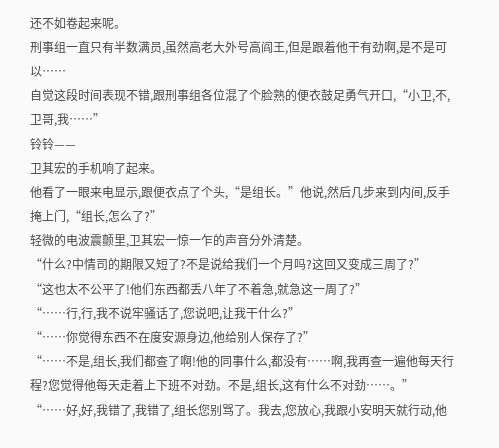还不如卷起来呢。
刑事组一直只有半数满员,虽然高老大外号高阎王,但是跟着他干有劲啊,是不是可以……
自觉这段时间表现不错,跟刑事组各位混了个脸熟的便衣鼓足勇气开口,“小卫,不,卫哥,我……”
铃铃——
卫其宏的手机响了起来。
他看了一眼来电显示,跟便衣点了个头,“是组长。”他说,然后几步来到内间,反手掩上门,“组长,怎么了?”
轻微的电波震颤里,卫其宏一惊一乍的声音分外清楚。
“什么?中情司的期限又短了?不是说给我们一个月吗?这回又变成三周了?”
“这也太不公平了!他们东西都丢八年了不着急,就急这一周了?”
“……行,行,我不说牢骚话了,您说吧,让我干什么?”
“……你觉得东西不在度安源身边,他给别人保存了?”
“……不是,组长,我们都查了啊!他的同事什么,都没有……啊,我再查一遍他每天行程?您觉得他每天走着上下班不对劲。不是,组长,这有什么不对劲……。”
“……好,好,我错了,我错了,组长您别骂了。我去,您放心,我跟小安明天就行动,他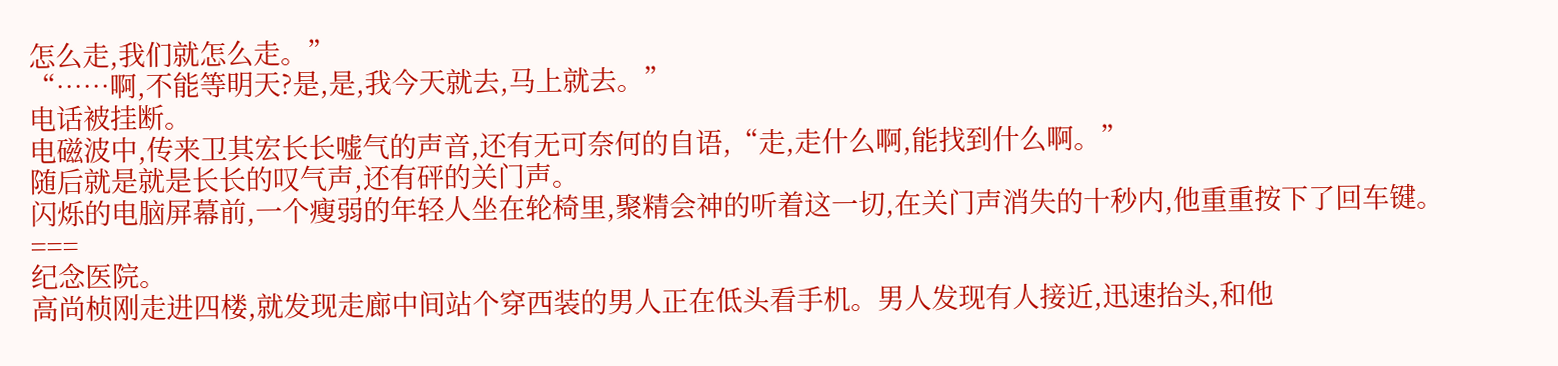怎么走,我们就怎么走。”
“……啊,不能等明天?是,是,我今天就去,马上就去。”
电话被挂断。
电磁波中,传来卫其宏长长嘘气的声音,还有无可奈何的自语,“走,走什么啊,能找到什么啊。”
随后就是就是长长的叹气声,还有砰的关门声。
闪烁的电脑屏幕前,一个瘦弱的年轻人坐在轮椅里,聚精会神的听着这一切,在关门声消失的十秒内,他重重按下了回车键。
===
纪念医院。
高尚桢刚走进四楼,就发现走廊中间站个穿西装的男人正在低头看手机。男人发现有人接近,迅速抬头,和他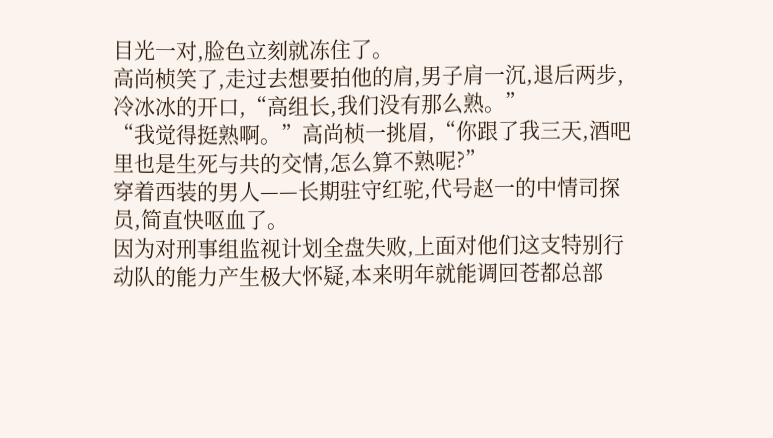目光一对,脸色立刻就冻住了。
高尚桢笑了,走过去想要拍他的肩,男子肩一沉,退后两步,冷冰冰的开口,“高组长,我们没有那么熟。”
“我觉得挺熟啊。”高尚桢一挑眉,“你跟了我三天,酒吧里也是生死与共的交情,怎么算不熟呢?”
穿着西装的男人——长期驻守红驼,代号赵一的中情司探员,简直快呕血了。
因为对刑事组监视计划全盘失败,上面对他们这支特别行动队的能力产生极大怀疑,本来明年就能调回苍都总部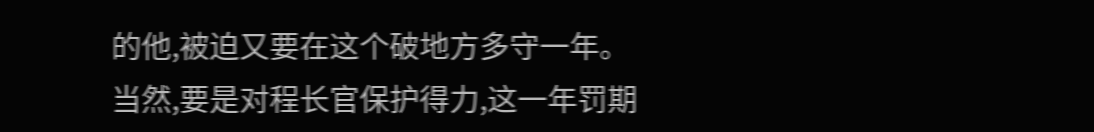的他,被迫又要在这个破地方多守一年。
当然,要是对程长官保护得力,这一年罚期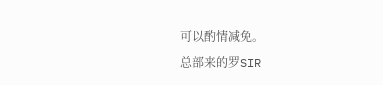可以酌情减免。
总部来的罗SIR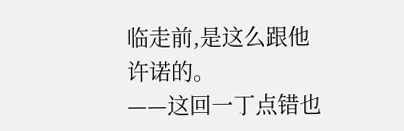临走前,是这么跟他许诺的。
——这回一丁点错也